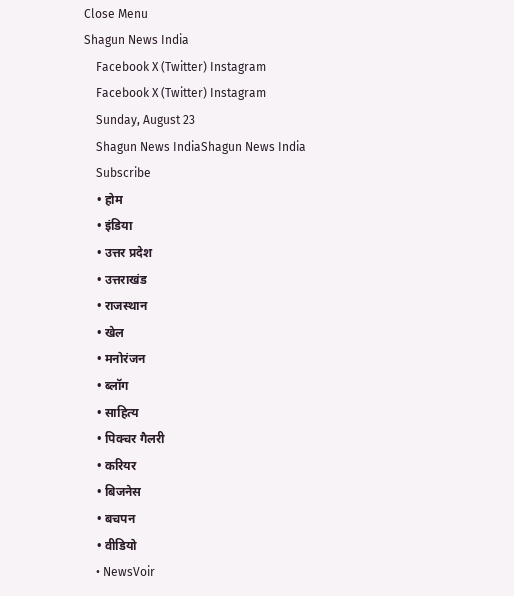Close Menu
Shagun News India
    Facebook X (Twitter) Instagram
    Facebook X (Twitter) Instagram
    Sunday, August 23
    Shagun News IndiaShagun News India
    Subscribe
    • होम
    • इंडिया
    • उत्तर प्रदेश
    • उत्तराखंड
    • राजस्थान
    • खेल
    • मनोरंजन
    • ब्लॉग
    • साहित्य
    • पिक्चर गैलरी
    • करियर
    • बिजनेस
    • बचपन
    • वीडियो
    • NewsVoir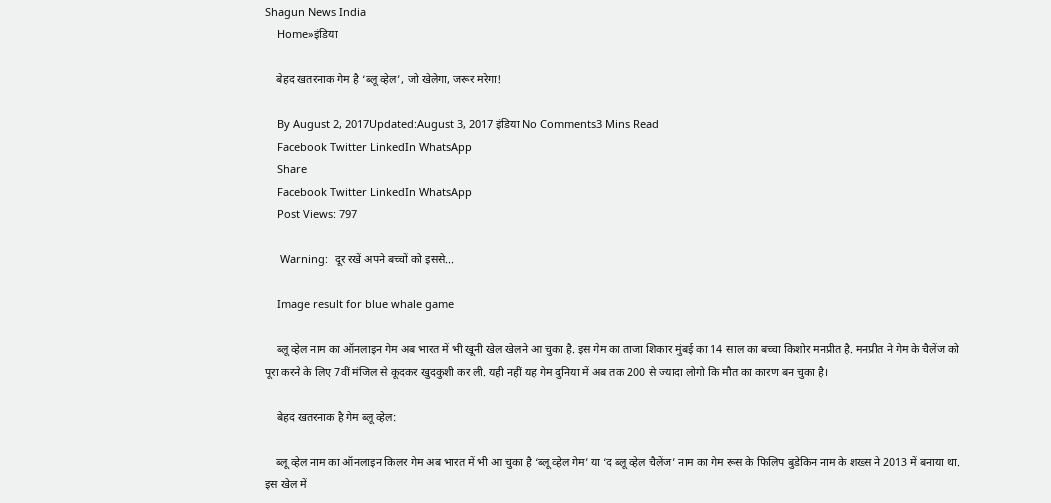Shagun News India
    Home»इंडिया

    बेहद खतरनाक गेम है ‘ब्लू व्हेल’, जो खेलेगा, जरूर मरेगा!

    By August 2, 2017Updated:August 3, 2017 इंडिया No Comments3 Mins Read
    Facebook Twitter LinkedIn WhatsApp
    Share
    Facebook Twitter LinkedIn WhatsApp
    Post Views: 797

     Warning:  दूर रखें अपने बच्चों को इससे...

    Image result for blue whale game

    ब्लू व्हेल नाम का ऑनलाइन गेम अब भारत में भी खूनी खेल खेलने आ चुका है. इस गेम का ताजा शिकार मुंबई का 14 साल का बच्चा किशोर मनप्रीत है. मनप्रीत ने गेम के चैलेंज को पूरा करने के लिए 7वीं मंजिल से कूदकर खुदकुशी कर ली. यही नहीं यह गेम दुनिया में अब तक 200 से ज्यादा लोगो कि मौत का कारण बन चुका है।

    बेहद खतरनाक है गेम ब्लू व्हेल:

    ब्लू व्हेल नाम का ऑनलाइन किलर गेम अब भारत में भी आ चुका है ‘ब्लू व्हेल गेम’ या ‘द ब्लू व्हेल चैलेंज’ नाम का गेम रूस के फिलिप बुडेकिन नाम के शख्स ने 2013 में बनाया था. इस खेल में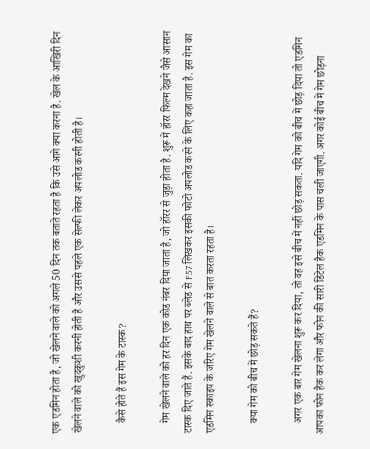एक एडमिन होता है, जो खेलने वाले को अगले 50 दिन तक बताते रहता है कि उसे आगे क्या करना है. खेल के आखिरी दिन खेलने वाले को खुदकुशी करनी होती है और उससे पहले एक सेल्फी लेकर अपलोड करनी होती है।

    कैसे होते हैं इस गेम के टास्क?

    गेम खेलने वाले को हर दिन एक कोड नंबर दिया जाता है, जो हॉरर से जुड़ा होता है. शुरू में हॉरर फिल्म देखने जैसे आसान टास्क दिए जाते हैं. इसके बाद हाथ पर ब्लेड से F57 लिखकर इसकी फोटो अपलोड करने के लिए कहा जाता है. इस गेम का एडमिन स्काइप के जरिए गेम खेलने वाले से बात करता रहता है।

    क्या गेम को बीच में छोड़ सकते हैं?

    अगर एक बार गेम खेलना शुरू कर दिया, तो वह इसे बीच में नहीं छोड़ सकता. यदि गेम को बीच में छोड़ दिया तो एडमिन आपका फोन हैक कर लेगा और फोन की सारी डिटेल हैक एडमिन के पास चली जाएगी. अगर कोई बीच में गेम छोड़ना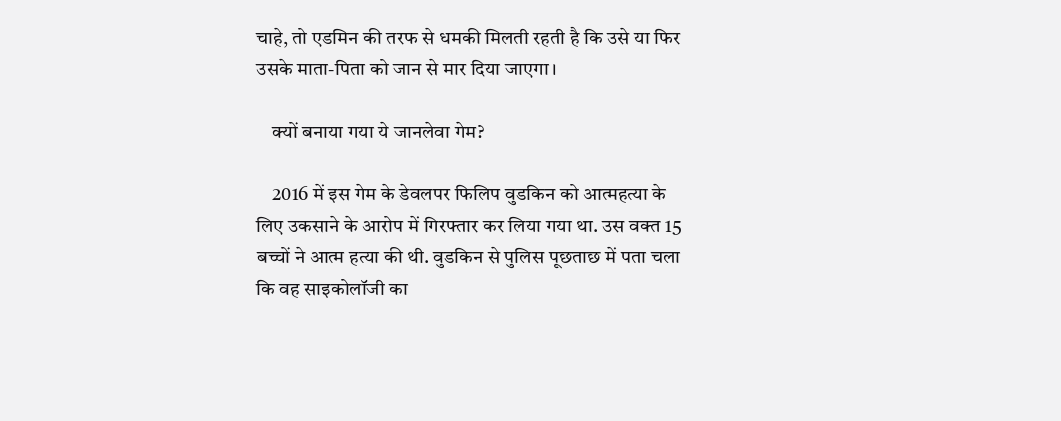चाहे, तो एडमिन की तरफ से धमकी मिलती रहती है कि उसे या फिर उसके माता-पिता को जान से मार दिया जाएगा।

    क्यों बनाया गया ये जानलेवा गेम?

    2016 में इस गेम के डेवलपर फिलिप वुडकिन को आत्महत्या के लिए उकसाने के आरोप में गिरफ्तार कर लिया गया था. उस वक्त 15 बच्चों ने आत्म हत्या की थी. वुडकिन से पुलिस पूछताछ में पता चला कि वह साइकोलॉजी का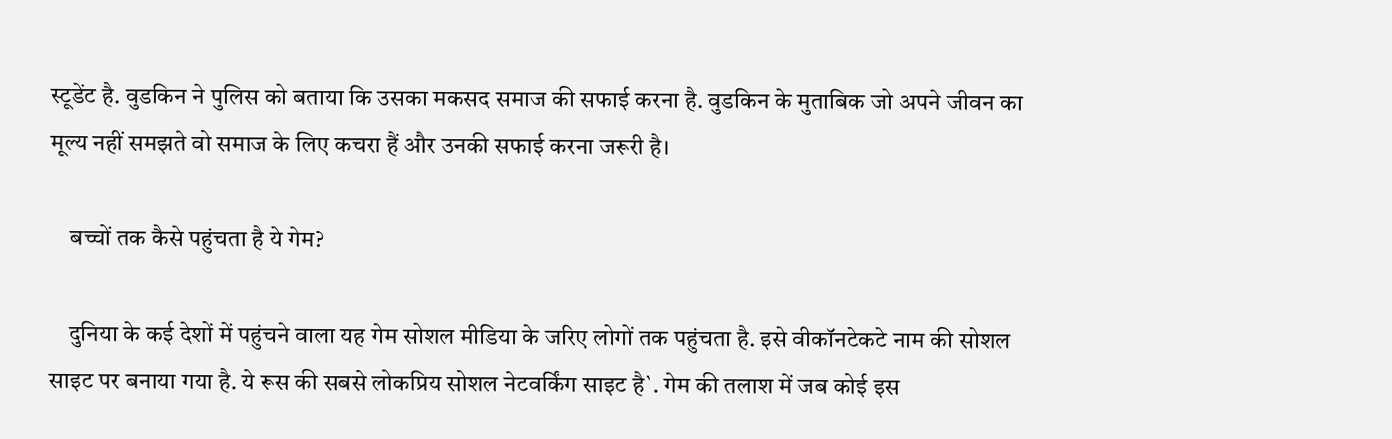स्टूडेंट है. वुडकिन ने पुलिस को बताया कि उसका मकसद समाज की सफाई करना है. वुडकिन के मुताबिक जो अपने जीवन का मूल्य नहीं समझते वो समाज के लिए कचरा हैं और उनकी सफाई करना जरूरी है।

    बच्चों तक कैसे पहुंचता है ये गेम?

    दुनिया के कई देशों में पहुंचने वाला यह गेम सोशल मीडिया के जरिए लोगों तक पहुंचता है. इसे वीकॉनटेकटे नाम की सोशल साइट पर बनाया गया है. ये रूस की सबसे लोकप्रिय सोशल नेटवर्किंग साइट है`. गेम की तलाश में जब कोई इस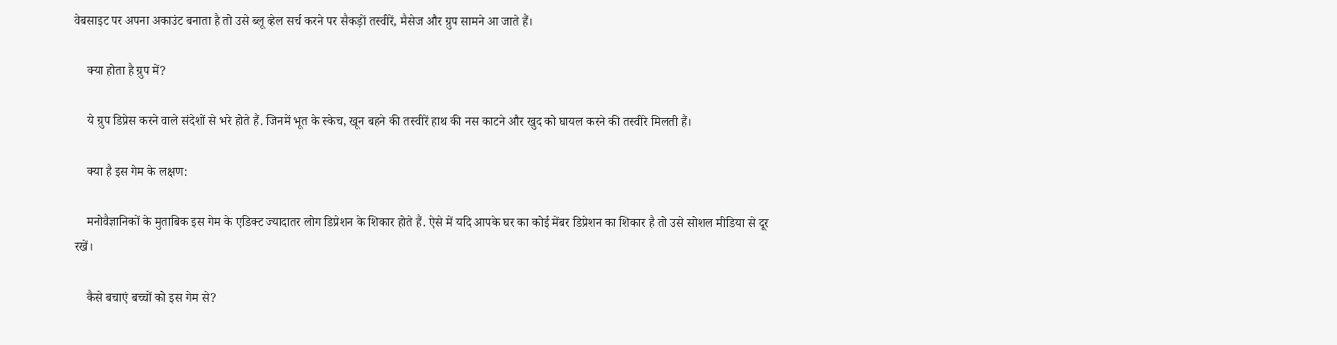वेबसाइट पर अपना अकाउंट बनाता है तो उसे ब्लू व्हेल सर्च करने पर सैकड़ों तस्वीरें, मैसेज और ग्रुप सामने आ जाते हैं।

    क्या होता है ग्रुप में?

    ये ग्रुप डिप्रेस करने वाले संदेशों से भरे होते हैं. जिनमें भूत के स्केच, खून बहने की तस्वीरें हाथ की नस काटने और खुद को घायल करने की तस्वीरे मिलती हैं।

    क्या है इस गेम के लक्षण:

    मनोवैज्ञानिकों के मुताबिक इस गेम के एडिक्ट ज्यादातर लोग डिप्रेशन के शिकार होते हैं. ऐसे में यदि आपके घर का कोई मेंबर डिप्रेशन का शिकार है तो उसे सोशल मीडिया से दूर रखें।

    कैसे बचाएं बच्चों को इस गेम से?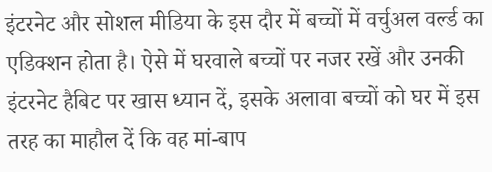इंटरनेट और सोशल मीडिया के इस दौर में बच्चों में वर्चुअल वर्ल्ड का एडिक्शन होता है। ऐसे में घरवाले बच्चों पर नजर रखें और उनकी इंटरनेट हैबिट पर खास ध्यान दें, इसके अलावा बच्चों को घर में इस तरह का माहौल दें कि वह मां-बाप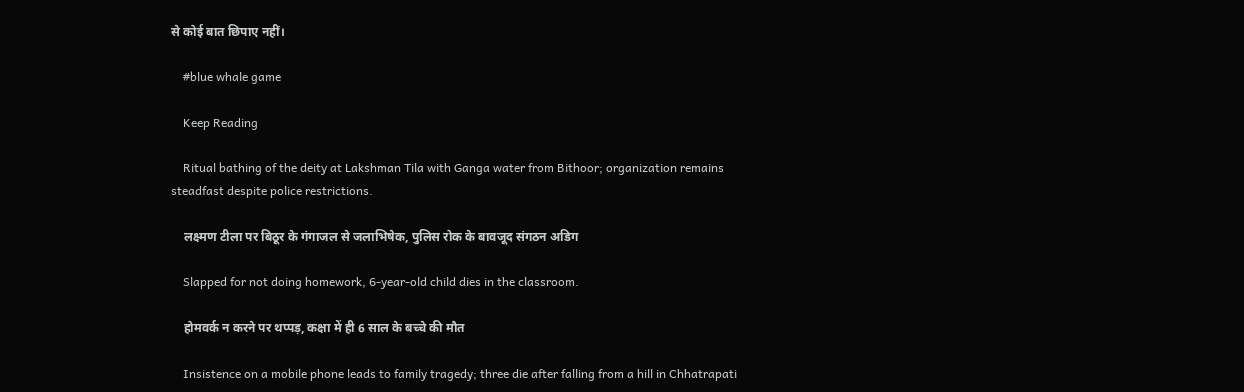से कोई बात छिपाए नहीं।

    #blue whale game

    Keep Reading

    Ritual bathing of the deity at Lakshman Tila with Ganga water from Bithoor; organization remains steadfast despite police restrictions.

    लक्ष्मण टीला पर बिठूर के गंगाजल से जलाभिषेक, पुलिस रोक के बावजूद संगठन अडिग

    Slapped for not doing homework, 6-year-old child dies in the classroom.

    होमवर्क न करने पर थप्पड़, कक्षा में ही 6 साल के बच्चे की मौत

    Insistence on a mobile phone leads to family tragedy; three die after falling from a hill in Chhatrapati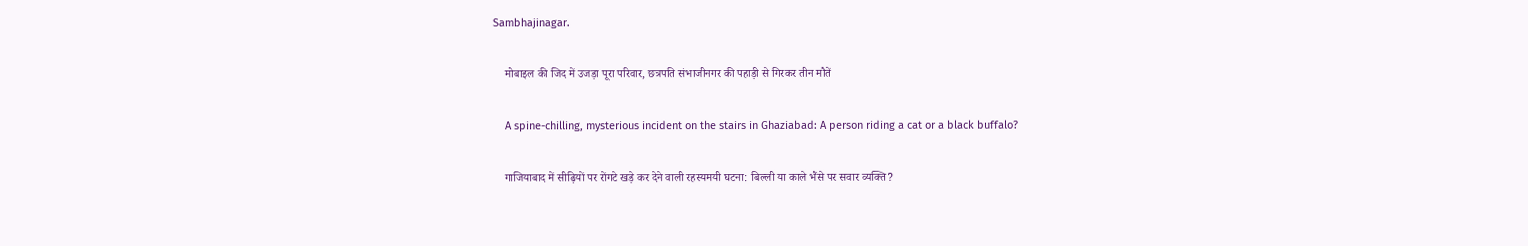Sambhajinagar.

    मोबाइल की जिद में उजड़ा पूरा परिवार, छत्रपति संभाजीनगर की पहाड़ी से गिरकर तीन मौतें

    A spine-chilling, mysterious incident on the stairs in Ghaziabad: A person riding a cat or a black buffalo?

    गाजियाबाद में सीढ़ियों पर रोंगटे खड़े कर देने वाली रहस्यमयी घटना: बिल्ली या काले भैंसे पर सवार व्यक्ति?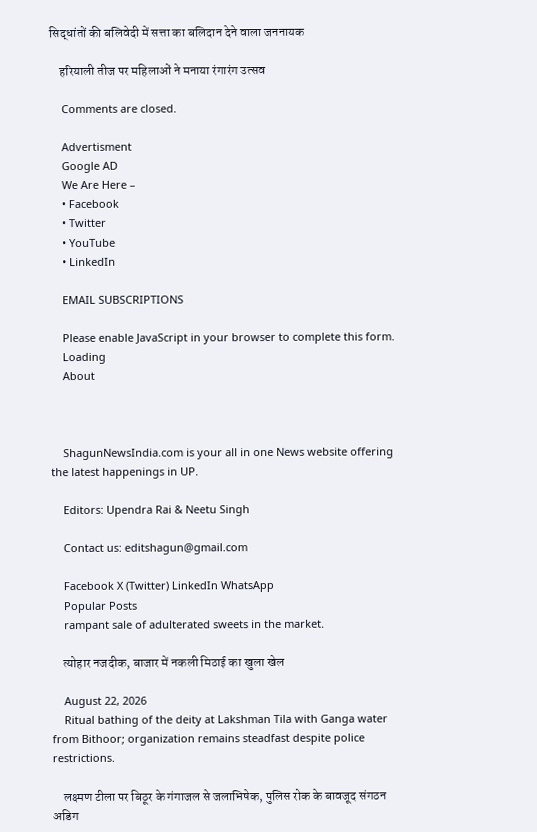सिद्धांतों की बलिवेदी में सत्ता का बलिदान देने वाला जननायक

    हरियाली तीज पर महिलाओं ने मनाया रंगारंग उत्सव

    Comments are closed.

    Advertisment
    Google AD
    We Are Here –
    • Facebook
    • Twitter
    • YouTube
    • LinkedIn

    EMAIL SUBSCRIPTIONS

    Please enable JavaScript in your browser to complete this form.
    Loading
    About



    ShagunNewsIndia.com is your all in one News website offering the latest happenings in UP.

    Editors: Upendra Rai & Neetu Singh

    Contact us: editshagun@gmail.com

    Facebook X (Twitter) LinkedIn WhatsApp
    Popular Posts
    rampant sale of adulterated sweets in the market.

    त्योहार नजदीक, बाजार में नकली मिठाई का खुला खेल

    August 22, 2026
    Ritual bathing of the deity at Lakshman Tila with Ganga water from Bithoor; organization remains steadfast despite police restrictions.

    लक्ष्मण टीला पर बिठूर के गंगाजल से जलाभिषेक, पुलिस रोक के बावजूद संगठन अडिग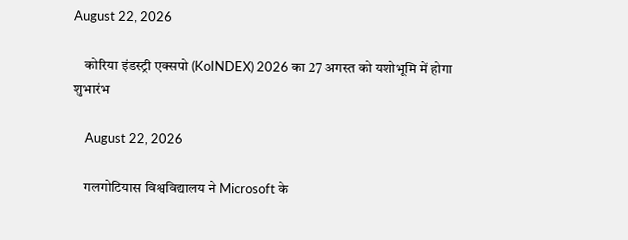August 22, 2026

    कोरिया इंडस्ट्री एक्सपो (KoINDEX) 2026 का 27 अगस्त को यशोभूमि में होगा शुभारंभ

    August 22, 2026

    गलगोटियास विश्वविद्यालय ने Microsoft के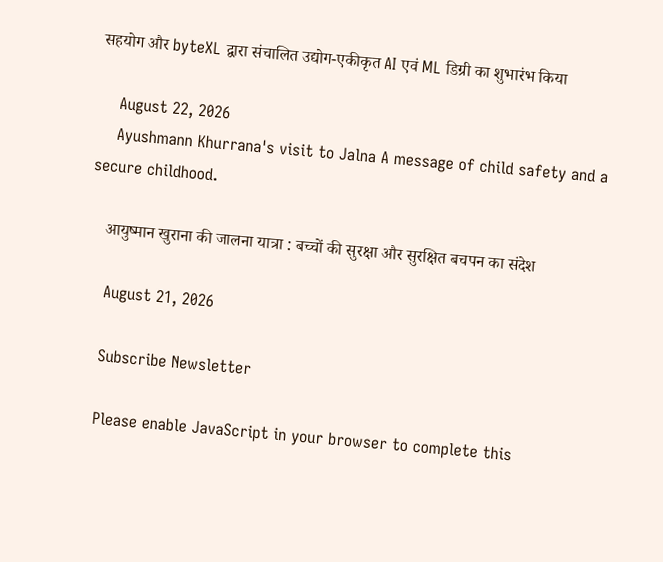सहयोग और byteXL द्वारा संचालित उद्योग-एकीकृत AI एवं ML डिग्री का शुभारंभ किया

    August 22, 2026
    Ayushmann Khurrana's visit to Jalna A message of child safety and a secure childhood.

    आयुष्मान खुराना की जालना यात्रा : बच्चों की सुरक्षा और सुरक्षित बचपन का संदेश

    August 21, 2026

    Subscribe Newsletter

    Please enable JavaScript in your browser to complete this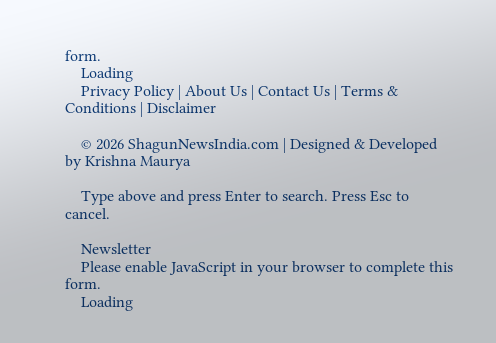form.
    Loading
    Privacy Policy | About Us | Contact Us | Terms & Conditions | Disclaimer

    © 2026 ShagunNewsIndia.com | Designed & Developed by Krishna Maurya

    Type above and press Enter to search. Press Esc to cancel.

    Newsletter
    Please enable JavaScript in your browser to complete this form.
    Loading